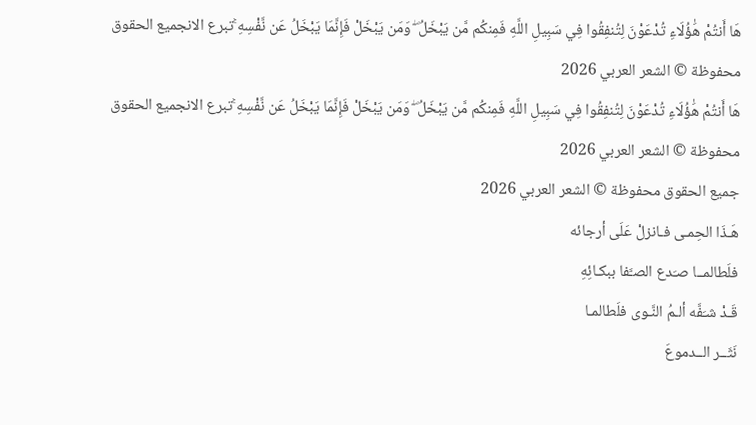هَا أَنتُمْ هَٰؤُلَاءِ تُدْعَوْنَ لِتُنفِقُوا فِي سَبِيلِ اللَّهِ فَمِنكُم مَّن يَبْخَلُ ۖ وَمَن يَبْخَلْ فَإِنَّمَا يَبْخَلُ عَن نَّفْسِهِ ۚتبرع الانجميع الحقوق محفوظة © الشعر العربي 2026
هَا أَنتُمْ هَٰؤُلَاءِ تُدْعَوْنَ لِتُنفِقُوا فِي سَبِيلِ اللَّهِ فَمِنكُم مَّن يَبْخَلُ ۖ وَمَن يَبْخَلْ فَإِنَّمَا يَبْخَلُ عَن نَّفْسِهِ ۚتبرع الانجميع الحقوق محفوظة © الشعر العربي 2026
جميع الحقوق محفوظة © الشعر العربي 2026
هَـذَا الحِمـى فـانزلْ عَلَى أرجائه
فلَطالمــا صـَدع الصـَّفا ببكـائِهِ
قَـدْ شـَفَّه ألـمُ النَّـوى فلَطالمـا
نَثَــر الــدموعَ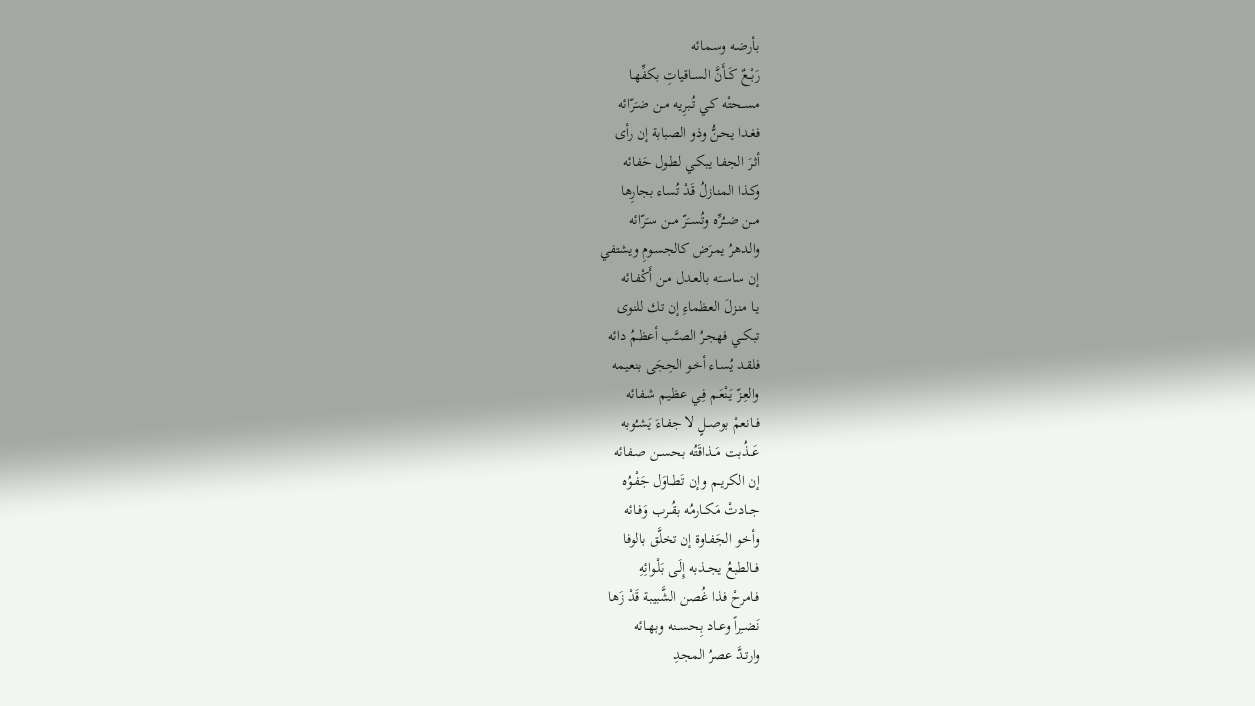بأرضـه وسـمائه
رَبْــعٌ كَــأَنَّ الســاقياتِ بكفِّهـا
مســحتْه كـي تُـبرِيه مـن ضـَرّائه
فغـدا يحـنُّ وذو الصبابة إن رأى
أثـرَ الجفـا يبكـي لطـول حَفائه
وكـذا المنـازلُ قَدْ تُساء بجارِها
مــن ضــُرِّه وتُســَرّ مــن سـَرّائه
والـدهرُ يمـرَض كالجسـومِ ويشتفي
إن ساســَه بالعـدل مـن أَكْفـائه
يـا منـزلَ العظماءِ إن تك للنوى
تبكــي فهجـرُ الصـَّب أعظـمُ دائه
فلقـد يُسـاء أخـو الحِجَى بنعيمه
والعِـزّ يَنْعَـم فِـي عظيـم شـفائه
فــانعمْ بوصــلٍ لا جفـاءَ يَشـُوبه
عَــذُبت مَــذاقَتُه بحســن صـفائه
إن الكريــم وإن تَطــاوَل جَفْـوُه
جــادتْ مَكــارمُه بقُــرب وَفـائه
وأخـو الجَفـاوة إن تخلَّق بالوفا
فــالطبعُ يجــذبه إِلَـى بَلْـوائِهِ
فـامرحْ فذا غُصن الشَّبيبة قَدْ زَها
نَضــِراً وعــاد بِحســنه وبهـائه
وارتـدَّ عصرُ المجدِ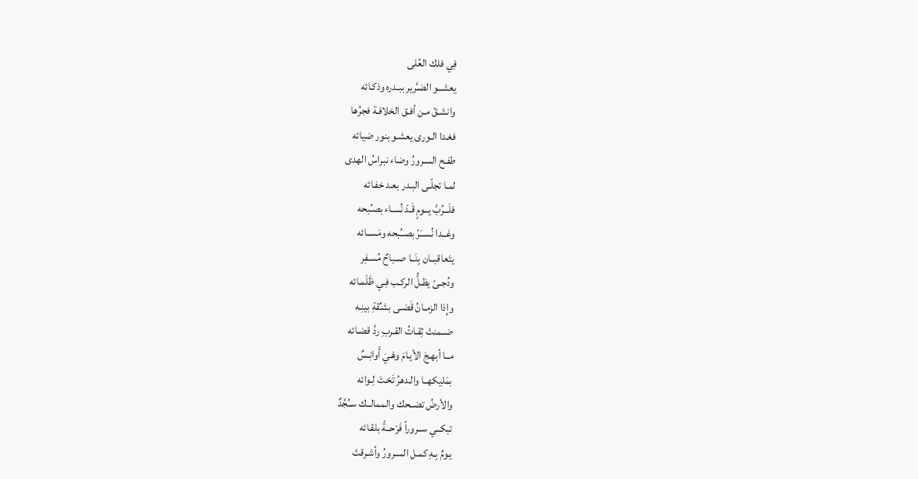فِي فلك العُلى
يعشــو الضـَّرير ببـدره وذكـائه
وانشـقّ مـن أفـق الخلافـة فجرُها
فغـدا الـورى يعشـو بنور ضيائه
طفـح السـرورُ وضاء نبراسُ الهدى
لمـا تجلّـى البـدر بعـد خفـائه
فلَــرُبَّ يــومٍ قَـدْ نُسـاء بصـُبحه
وغــدا نُســَرّ بصــُبحه ومَســائه
يتَعاقبــان بِنَــا صــباحٌ مُسـفِر
ودُجـىً يظـلُّ الركـب فِـي ظَلْمـائه
وإِذا الزمـانُ قَضـى بشـٌقةِ بينِـه
ضــمنتْ ثِقـاتُ القـربِ ردَّ قضـائه
مــا أبهـجَ الأيـامَ وهْـيَ أَوانِـسٌ
بمَليكهــا والـدهرُ تَحْـتَ لِـوائه
والأرضُ تضــحك والممالــك ســُجَّدٌ
تبكــي ســروراً فَرْحــةً بلقـائه
يـومٌ بِـهِ كمـل السـرورُ وأشـرقتْ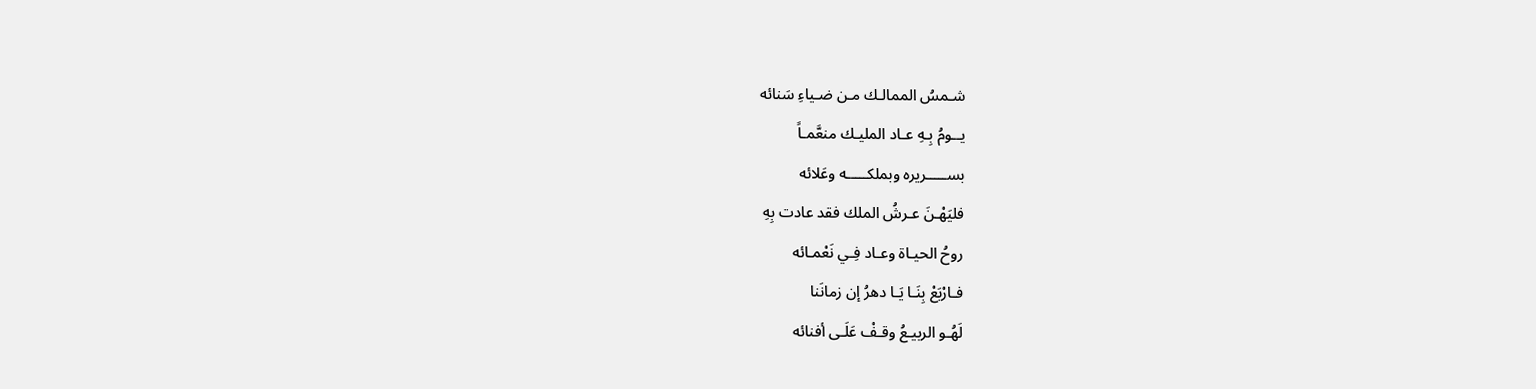شـمسُ الممالـك مـن ضـياءِ سَنائه
يــومُ بِـهِ عـاد المليـك منعَّمـاً
بســـــريره وبملكـــــه وعَلائه
فليَهْـنَ عـرشُ الملك فقد عادت بِهِ
روحُ الحيـاة وعـاد فِـي نَعْمـائه
فـارْبَعْ بِنَـا يَـا دهرُ إن زمانَنا
لَهُـو الربيـعُ وقـفْ عَلَـى أفنائه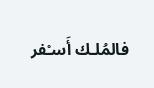فالمُلـك أَسـْفر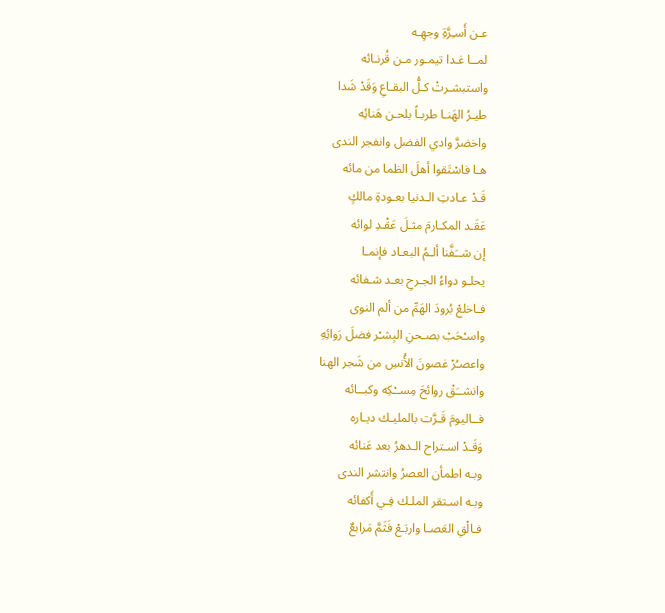عـن أَسـِرَّةِ وجهِـه
لمــا غـدا تيمـور مـن قُرنـائه
واستبشـرتْ كـلُّ البقـاعِ وَقَدْ شَدا
طيـرُ الهَنـا طربـاً بلحـن هَنائِه
واخضرَّ وادي الفضل وانفجر الندى
هـا فاسْتَقوا أهلَ الظما من مائه
قَـدْ عـادتِ الـدنيا بعـودةِ مالكٍ
عَقَـد المكـارمَ مثـلَ عَقْـدِ لوائه
إن شــَفَّنا ألـمُ البعـاد فإنمـا
يحلـو دواءُ الجـرحِ بعـد شـفائه
فـاخلعْ بُرودَ الهَمِّ من ألم النوى
واسـْحَبْ بصـحنِ البِشـْر فضلَ رَوائِهِ
واعصـُرْ غصونَ الأُنسِ من شَجر الهنا
وانشــَقْ روائحَ مِســْكِه وكبــائه
فــاليومَ قَـرَّت بالمليـك ديـاره
وَقَـدْ اسـتراح الـدهرُ بعد عَنائه
وبـه اطمأن العصرُ وانتشر الندى
وبـه اسـتقر الملـك فِـي أَكفائه
فـالْقِ العَصـا واربَـعْ فَثَمَّ مَرابعٌ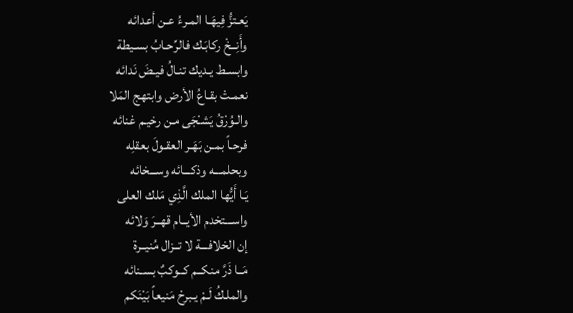يَعـتزُّ فِيهَـا المـرءُ عـن أعدائه
وأَنِــخْ ركابَـك فالرِّحـابُ بسـيطة
وابسـط يـديك تنـالُ فيـضَ نَدائه
نعمـتْ بقـاعُ الأرض وابتهج المَلا
والـوُرْقُ يَشـْجَى مـن رخيـم غنائه
فرحـاً بمـن بَهَـر العقـولَ بعقلِه
وبحلمـــه وذكـــائه وســـخائه
يَـا أَيُّها الملك الَّذِي مَلك العلى
واســـتخدم الأيــام قهــرَ وَلائه
إن الخلافـــة لا تــزال مُنيــرة
مَــا ذَرَّ منكــم كــوكبٌ بسـنائه
والملـكُ لَـمْ يـبرحْ مَنيعاً بَيْنَكم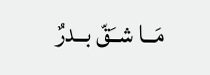مَــا شــَقّ بــدرٌ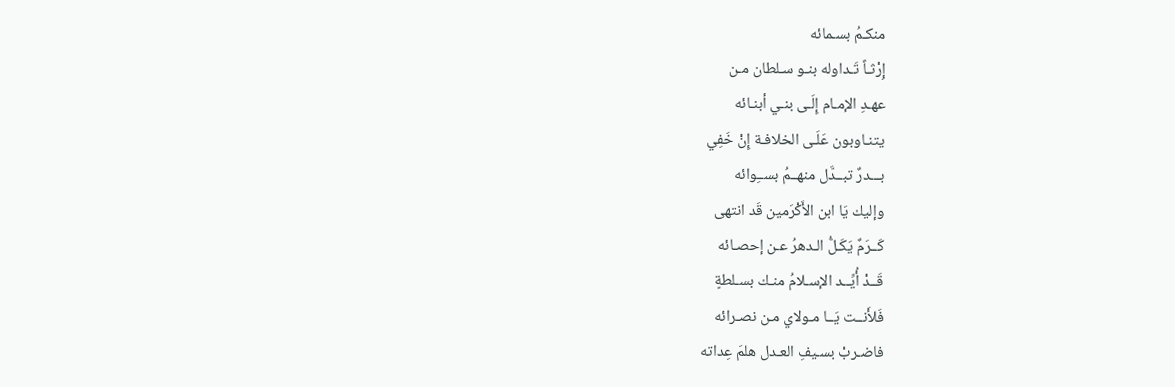منكـمُ بسـمائه
إِرْثـاً تَـداوله بنـو سـلطان مـن
عهـدِ الإمـام إِلَـى بنـي أبنـائه
يتنـاوبون عَلَـى الخلافـة إِنْ خَفِي
بـــدرٌ تبــدَّل منهــمُ بســِوائه
وإليك يَا ابن الأَكْرَمين قَد انتهى
كَــرَمٌ يَكَـلُّ الـدهرُ عـن إحصـائه
قَــدْ أُيِّــد الإسـلامُ منـك بسـلطةٍ
فَلأَنــت يَــا مـولاي مـن نصـرائه
فاضـربْ بسـيفِ العـدل هلمَ عِداته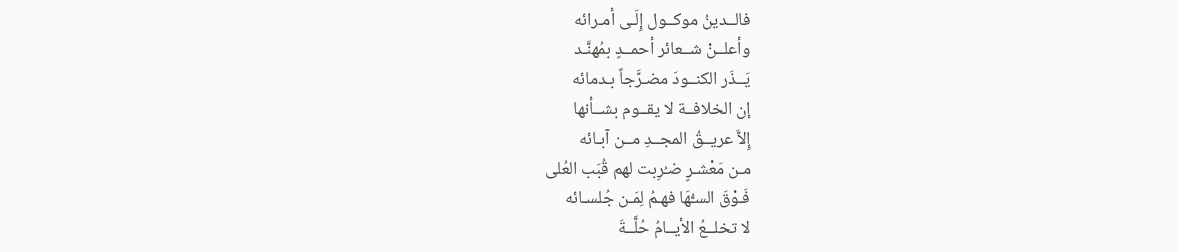فالــدينُ موكــول إِلَـى أمـرائه
وأعلــنْ شــعائر أحمــدٍ بمُهنَّـد
يَــذَر الكنــودَ مضـرَّجاً بـدمائه
إن الخلافــة لا يقــوم بشــأنها
إِلاَّ عريــقُ المجــدِ مــن آبـائه
مـن مَعْشـرٍ ضـُرِبت لهم قُبَب العُلى
فَـوْقَ السـُّهَا فهـمُ لِمَـن جُلسـائه
لا تخلــعُ الأيــامُ حُلَّــةَ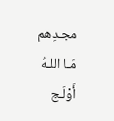مجـدِهم
مَـا اللـهُ أَوْلَـج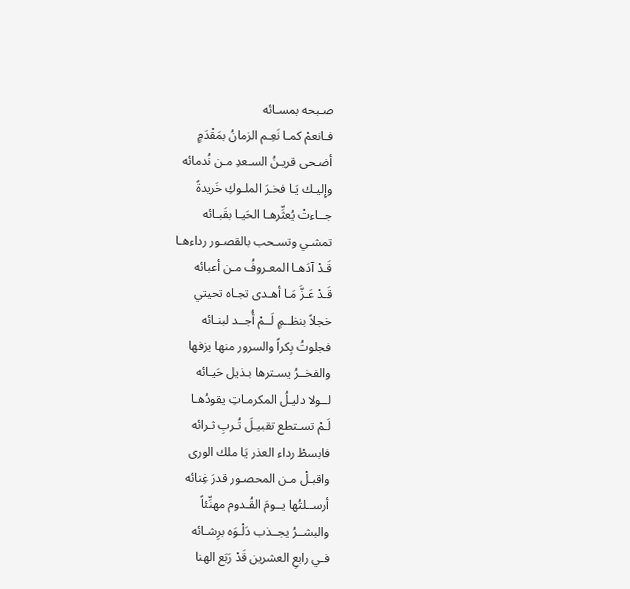صـبحه بمسـائه
فـانعمْ كمـا نَعِـم الزمانُ بمَقْدَمٍ
أضـحى قريـنُ السـعدِ مـن نُدمائه
وإِليـك يَـا فخـرَ الملـوكِ خَريدةً
جــاءتْ يُعثِّرهـا الحَيـا بقَبـائه
تمشـي وتسـحب بالقصـور رداءهـا
قَـدْ آدَهـا المعـروفُ مـن أعبائه
قَـدْ عَـزَّ مَـا أهـدى تجـاه تحيتي
خجلاً بنظــمٍ لَــمْ أُجــد لبنـائه
فجلوتُ بِكراً والسرور منها يزفها
والفخــرُ يسـترها بـذيل حَيـائه
لــولا دليـلُ المكرمـاتِ يقودُهـا
لَـمْ تسـتطع تقبيـلَ تُـربِ ثـرائه
فابسطْ رداء العذر يَا ملك الورى
واقبـلْ مـن المحصـور قدرَ غِنائه
أرســلتُها يــومَ القُـدوم مهنِّئاً
والبشــرُ يجــذب دَلْـوَه برِشـائه
فـي رابعِ العشرين قَدْ رَبَع الهنا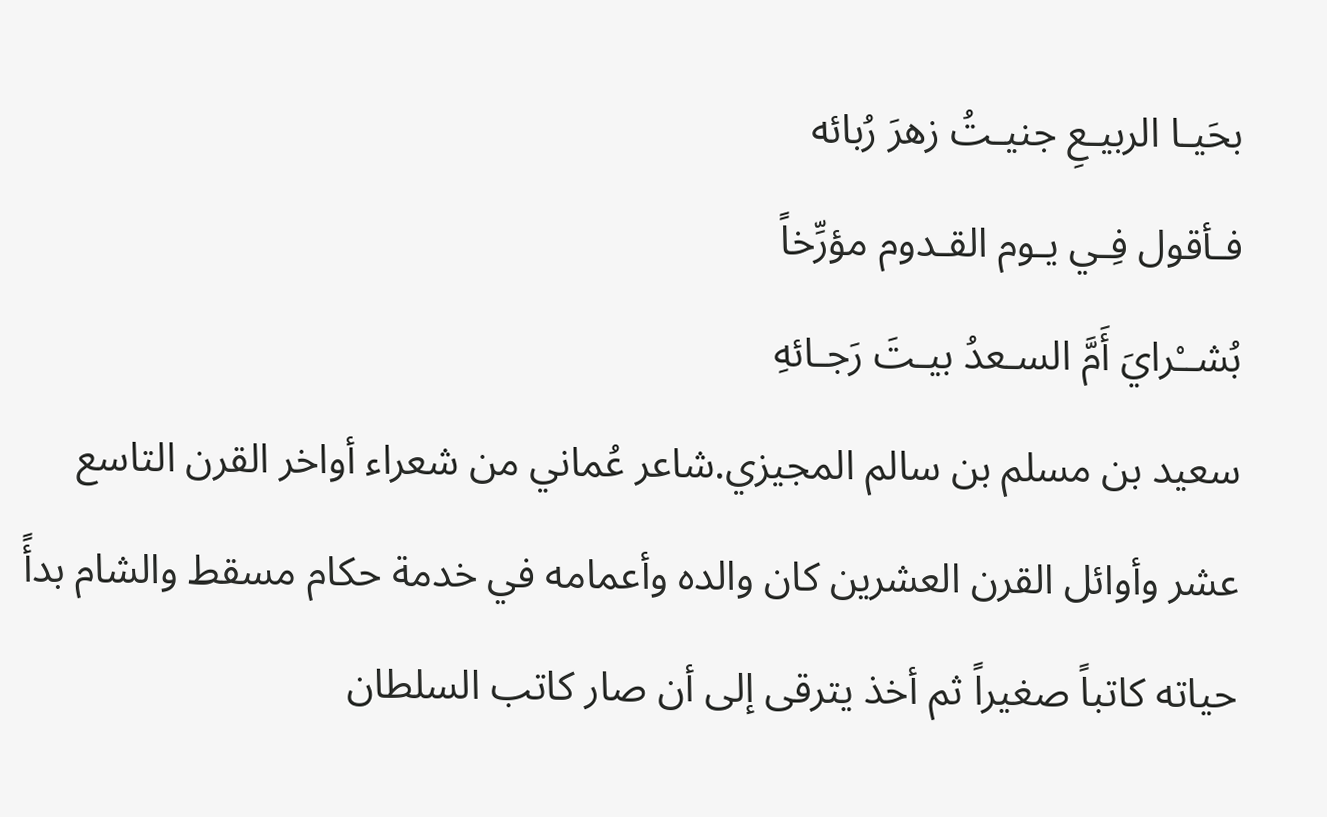بحَيـا الربيـعِ جنيـتُ زهرَ رُبائه
فـأقول فِـي يـوم القـدوم مؤرِّخاً
بُشــْرايَ أَمَّ السـعدُ بيـتَ رَجـائهِ
سعيد بن مسلم بن سالم المجيزي.شاعر عُماني من شعراء أواخر القرن التاسع عشر وأوائل القرن العشرين كان والده وأعمامه في خدمة حكام مسقط والشام بدأً حياته كاتباً صغيراً ثم أخذ يترقى إلى أن صار كاتب السلطان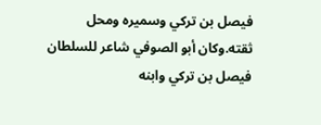فيصل بن تركي وسميره ومحل ثقته.وكان أبو الصوفي شاعر للسلطان فيصل بن تركي وابنه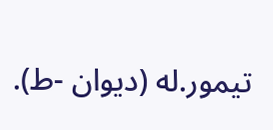تيمور.له (ديوان -ط).